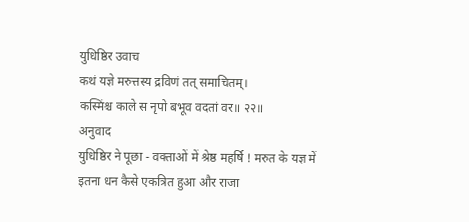युधिष्ठिर उवाच
कथं यज्ञे मरुत्तस्य द्रविणं तत् समाचितम्।
कस्मिंश्च काले स नृपो बभूव वदतां वर॥ २२॥
अनुवाद
युधिष्ठिर ने पूछा - वक्ताओं में श्रेष्ठ महर्षि ! मरुत के यज्ञ में इतना धन कैसे एकत्रित हुआ और राजा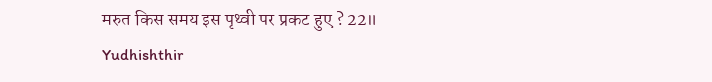मरुत किस समय इस पृथ्वी पर प्रकट हुए ? 22॥
Yudhishthir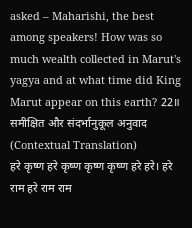asked – Maharishi, the best among speakers! How was so much wealth collected in Marut's yagya and at what time did King Marut appear on this earth? 22॥
समीक्षित और संदर्भानुकूल अनुवाद (Contextual Translation)
हरे कृष्ण हरे कृष्ण कृष्ण कृष्ण हरे हरे। हरे राम हरे राम राम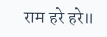राम हरे हरे॥